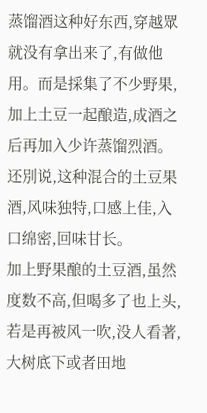蒸馏酒这种好东西,穿越眾就没有拿出来了,有做他用。而是採集了不少野果,加上土豆一起酿造,成酒之后再加入少许蒸馏烈酒。
还別说,这种混合的土豆果酒,风味独特,口感上佳,入口绵密,回味甘长。
加上野果酿的土豆酒,虽然度数不高,但喝多了也上头,若是再被风一吹,没人看著,大树底下或者田地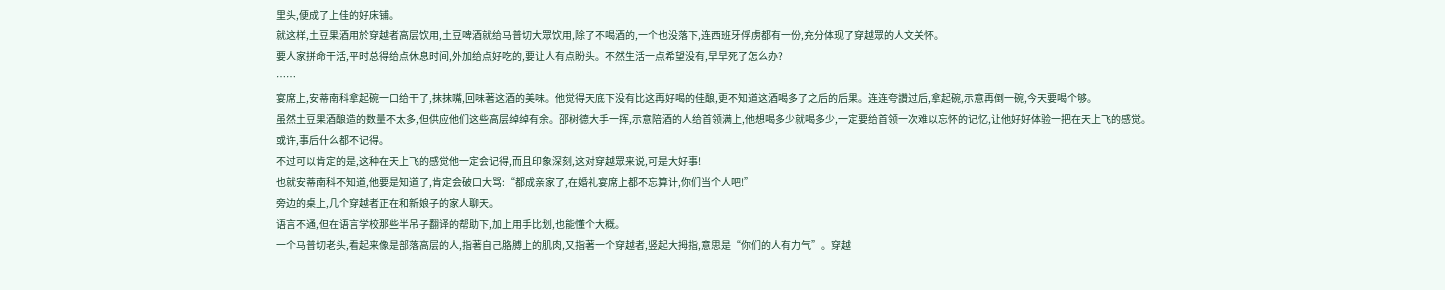里头,便成了上佳的好床铺。
就这样,土豆果酒用於穿越者高层饮用,土豆啤酒就给马普切大眾饮用,除了不喝酒的,一个也没落下,连西班牙俘虏都有一份,充分体现了穿越眾的人文关怀。
要人家拼命干活,平时总得给点休息时间,外加给点好吃的,要让人有点盼头。不然生活一点希望没有,早早死了怎么办?
……
宴席上,安蒂南科拿起碗一口给干了,抹抹嘴,回味著这酒的美味。他觉得天底下没有比这再好喝的佳酿,更不知道这酒喝多了之后的后果。连连夸讚过后,拿起碗,示意再倒一碗,今天要喝个够。
虽然土豆果酒酿造的数量不太多,但供应他们这些高层绰绰有余。邵树德大手一挥,示意陪酒的人给首领满上,他想喝多少就喝多少,一定要给首领一次难以忘怀的记忆,让他好好体验一把在天上飞的感觉。
或许,事后什么都不记得。
不过可以肯定的是,这种在天上飞的感觉他一定会记得,而且印象深刻,这对穿越眾来说,可是大好事!
也就安蒂南科不知道,他要是知道了,肯定会破口大骂:“都成亲家了,在婚礼宴席上都不忘算计,你们当个人吧!”
旁边的桌上,几个穿越者正在和新娘子的家人聊天。
语言不通,但在语言学校那些半吊子翻译的帮助下,加上用手比划,也能懂个大概。
一个马普切老头,看起来像是部落高层的人,指著自己胳膊上的肌肉,又指著一个穿越者,竖起大拇指,意思是“你们的人有力气”。穿越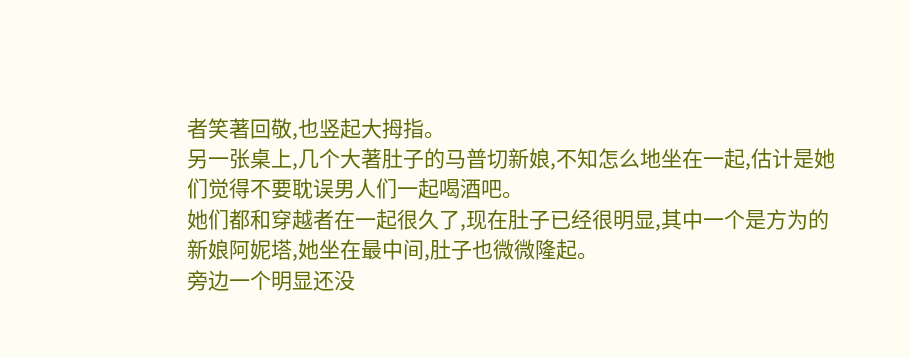者笑著回敬,也竖起大拇指。
另一张桌上,几个大著肚子的马普切新娘,不知怎么地坐在一起,估计是她们觉得不要耽误男人们一起喝酒吧。
她们都和穿越者在一起很久了,现在肚子已经很明显,其中一个是方为的新娘阿妮塔,她坐在最中间,肚子也微微隆起。
旁边一个明显还没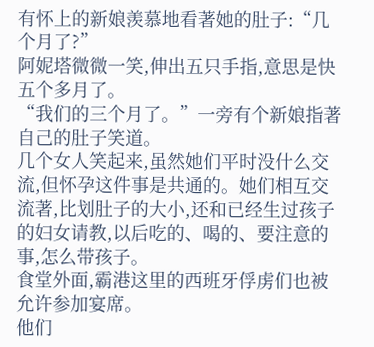有怀上的新娘羡慕地看著她的肚子:“几个月了?”
阿妮塔微微一笑,伸出五只手指,意思是快五个多月了。
“我们的三个月了。”一旁有个新娘指著自己的肚子笑道。
几个女人笑起来,虽然她们平时没什么交流,但怀孕这件事是共通的。她们相互交流著,比划肚子的大小,还和已经生过孩子的妇女请教,以后吃的、喝的、要注意的事,怎么带孩子。
食堂外面,霸港这里的西班牙俘虏们也被允许参加宴席。
他们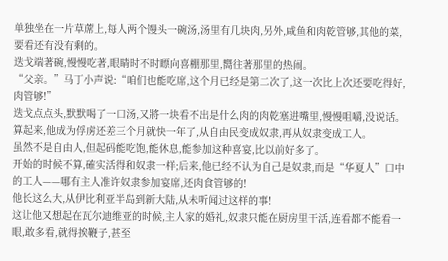单独坐在一片草蓆上,每人两个馒头一碗汤,汤里有几块肉,另外,咸鱼和肉乾管够,其他的菜,要看还有没有剩的。
迭戈端著碗,慢慢吃著,眼睛时不时瞟向喜棚那里,嚮往著那里的热闹。
“父亲。”马丁小声说:“咱们也能吃席,这个月已经是第二次了,这一次比上次还要吃得好,肉管够!”
迭戈点点头,默默喝了一口汤,又將一块看不出是什么肉的肉乾塞进嘴里,慢慢咀嚼,没说话。
算起来,他成为俘虏还差三个月就快一年了,从自由民变成奴隶,再从奴隶变成工人。
虽然不是自由人,但起码能吃饱,能休息,能参加这种喜宴,比以前好多了。
开始的时候不算,確实活得和奴隶一样;后来,他已经不认为自己是奴隶,而是“华夏人”口中的工人——哪有主人准许奴隶参加宴席,还肉食管够的!
他长这么大,从伊比利亚半岛到新大陆,从未听闻过这样的事!
这让他又想起在瓦尔迪维亚的时候,主人家的婚礼,奴隶只能在厨房里干活,连看都不能看一眼,敢多看,就得挨鞭子,甚至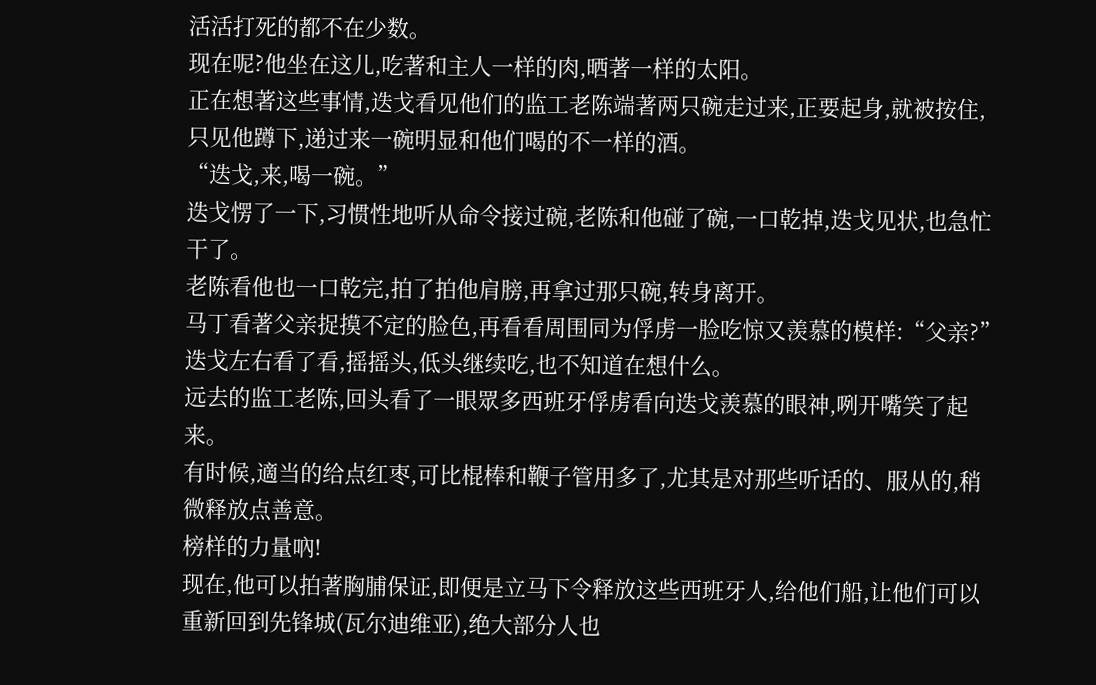活活打死的都不在少数。
现在呢?他坐在这儿,吃著和主人一样的肉,晒著一样的太阳。
正在想著这些事情,迭戈看见他们的监工老陈端著两只碗走过来,正要起身,就被按住,只见他蹲下,递过来一碗明显和他们喝的不一样的酒。
“迭戈,来,喝一碗。”
迭戈愣了一下,习惯性地听从命令接过碗,老陈和他碰了碗,一口乾掉,迭戈见状,也急忙干了。
老陈看他也一口乾完,拍了拍他肩膀,再拿过那只碗,转身离开。
马丁看著父亲捉摸不定的脸色,再看看周围同为俘虏一脸吃惊又羡慕的模样:“父亲?”
迭戈左右看了看,摇摇头,低头继续吃,也不知道在想什么。
远去的监工老陈,回头看了一眼眾多西班牙俘虏看向迭戈羡慕的眼神,咧开嘴笑了起来。
有时候,適当的给点红枣,可比棍棒和鞭子管用多了,尤其是对那些听话的、服从的,稍微释放点善意。
榜样的力量吶!
现在,他可以拍著胸脯保证,即便是立马下令释放这些西班牙人,给他们船,让他们可以重新回到先锋城(瓦尔迪维亚),绝大部分人也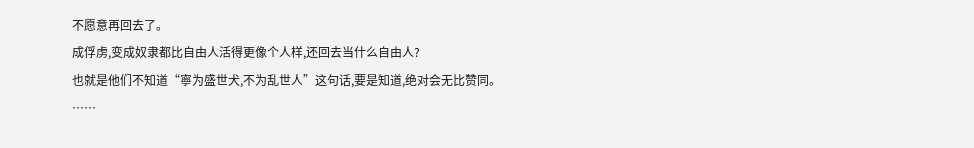不愿意再回去了。
成俘虏,变成奴隶都比自由人活得更像个人样,还回去当什么自由人?
也就是他们不知道“寧为盛世犬,不为乱世人”这句话,要是知道,绝对会无比赞同。
……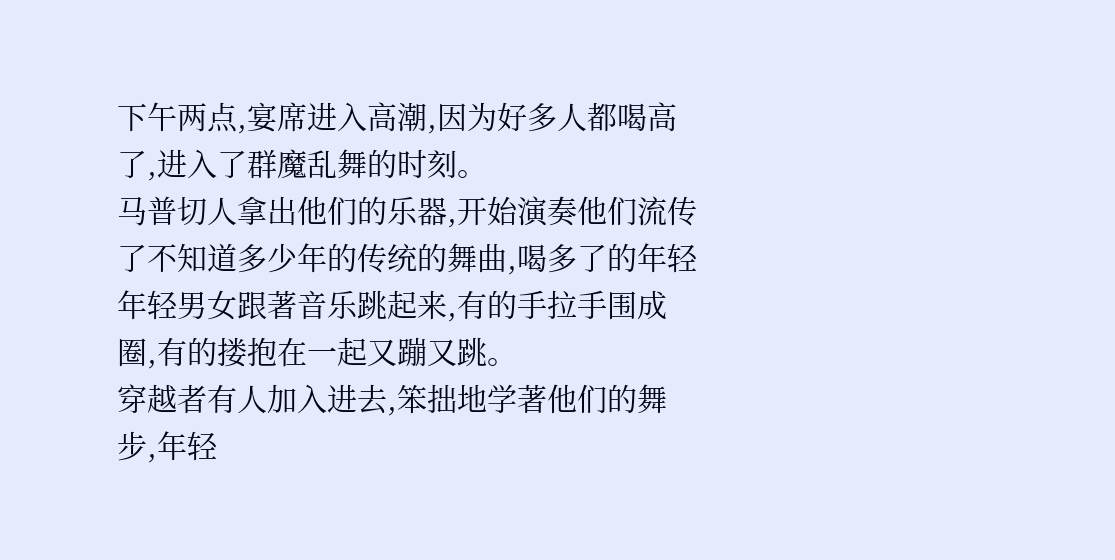下午两点,宴席进入高潮,因为好多人都喝高了,进入了群魔乱舞的时刻。
马普切人拿出他们的乐器,开始演奏他们流传了不知道多少年的传统的舞曲,喝多了的年轻年轻男女跟著音乐跳起来,有的手拉手围成圈,有的搂抱在一起又蹦又跳。
穿越者有人加入进去,笨拙地学著他们的舞步,年轻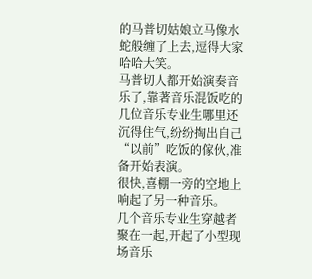的马普切姑娘立马像水蛇般缠了上去,逗得大家哈哈大笑。
马普切人都开始演奏音乐了,靠著音乐混饭吃的几位音乐专业生哪里还沉得住气,纷纷掏出自己“以前”吃饭的傢伙,准备开始表演。
很快,喜棚一旁的空地上响起了另一种音乐。
几个音乐专业生穿越者聚在一起,开起了小型现场音乐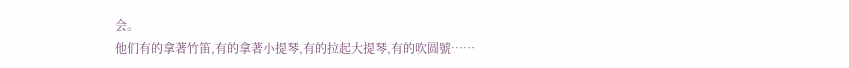会。
他们有的拿著竹笛,有的拿著小提琴,有的拉起大提琴,有的吹圆號……